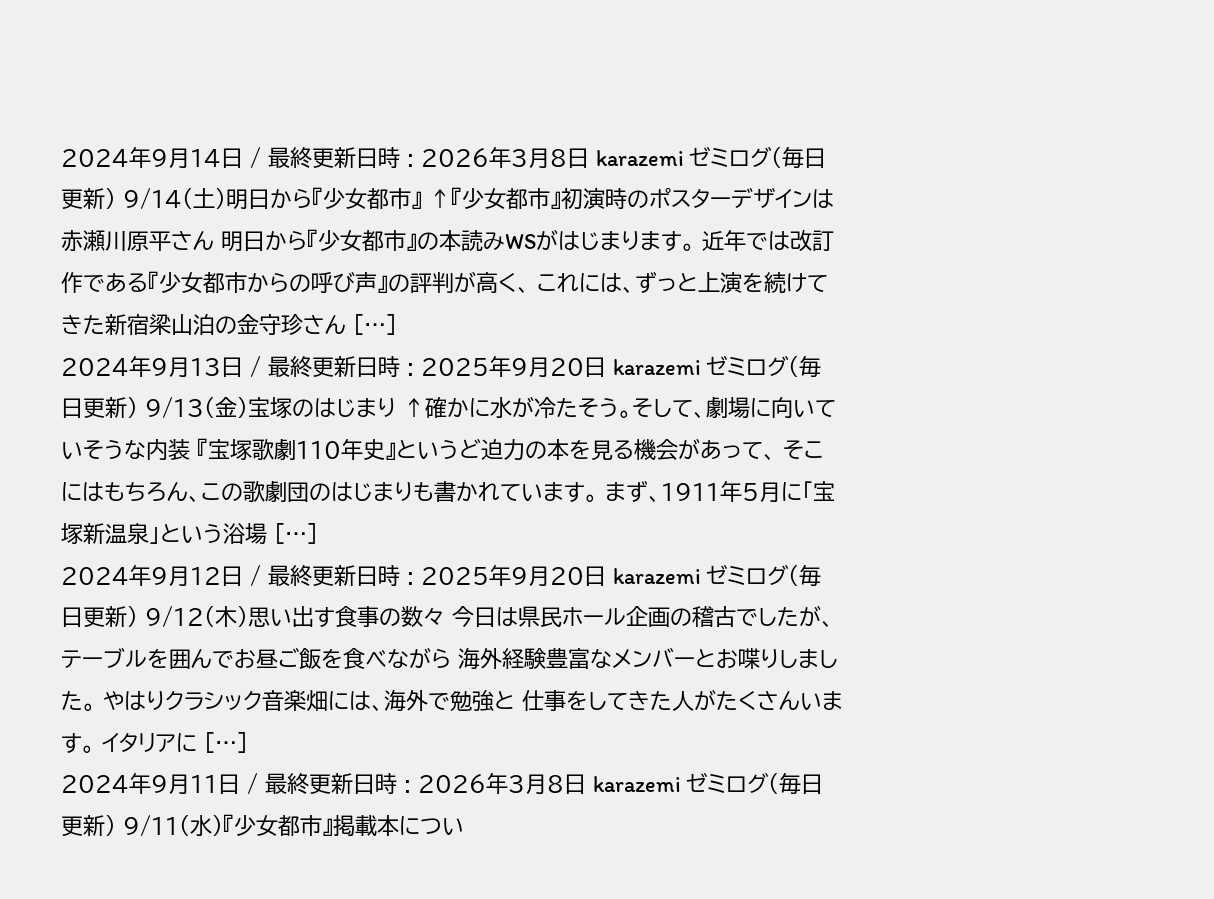2024年9月14日 / 最終更新日時 : 2026年3月8日 karazemi ゼミログ(毎日更新) 9/14(土)明日から『少女都市』 ↑『少女都市』初演時のポスターデザインは赤瀬川原平さん 明日から『少女都市』の本読みWSがはじまります。 近年では改訂作である『少女都市からの呼び声』の評判が高く、 これには、ずっと上演を続けてきた新宿梁山泊の金守珍さん […]
2024年9月13日 / 最終更新日時 : 2025年9月20日 karazemi ゼミログ(毎日更新) 9/13(金)宝塚のはじまり ↑確かに水が冷たそう。そして、劇場に向いていそうな内装 『宝塚歌劇110年史』というど迫力の本を見る機会があって、 そこにはもちろん、この歌劇団のはじまりも書かれています。 まず、1911年5月に「宝塚新温泉」という浴場 […]
2024年9月12日 / 最終更新日時 : 2025年9月20日 karazemi ゼミログ(毎日更新) 9/12(木)思い出す食事の数々 今日は県民ホール企画の稽古でしたが、 テーブルを囲んでお昼ご飯を食べながら 海外経験豊富なメンバーとお喋りしました。 やはりクラシック音楽畑には、海外で勉強と 仕事をしてきた人がたくさんいます。 イタリアに […]
2024年9月11日 / 最終更新日時 : 2026年3月8日 karazemi ゼミログ(毎日更新) 9/11(水)『少女都市』掲載本につい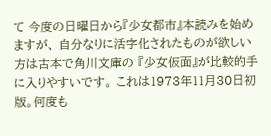て 今度の日曜日から『少女都市』本読みを始めますが、 自分なりに活字化されたものが欲しい方は古本で角川文庫の 『少女仮面』が比較的手に入りやすいです。 これは1973年11月30日初版。何度も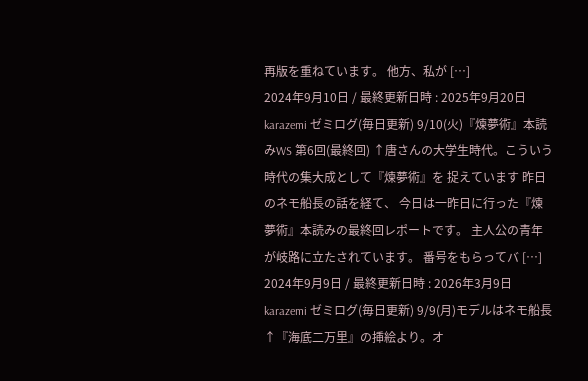再版を重ねています。 他方、私が […]
2024年9月10日 / 最終更新日時 : 2025年9月20日 karazemi ゼミログ(毎日更新) 9/10(火)『煉夢術』本読みWS 第6回(最終回) ↑唐さんの大学生時代。こういう時代の集大成として『煉夢術』を 捉えています 昨日のネモ船長の話を経て、 今日は一昨日に行った『煉夢術』本読みの最終回レポートです。 主人公の青年が岐路に立たされています。 番号をもらってバ […]
2024年9月9日 / 最終更新日時 : 2026年3月9日 karazemi ゼミログ(毎日更新) 9/9(月)モデルはネモ船長 ↑『海底二万里』の挿絵より。オ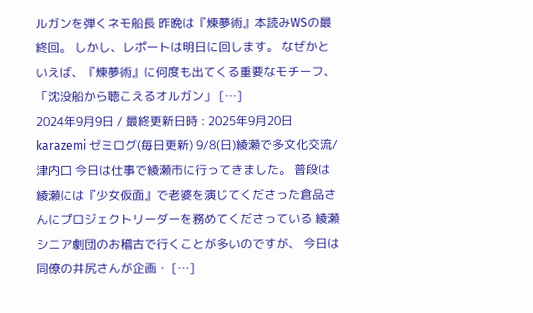ルガンを弾くネモ船長 昨晩は『煉夢術』本読みWSの最終回。 しかし、レポートは明日に回します。 なぜかといえば、『煉夢術』に何度も出てくる重要なモチーフ、 「沈没船から聴こえるオルガン」 […]
2024年9月9日 / 最終更新日時 : 2025年9月20日 karazemi ゼミログ(毎日更新) 9/8(日)綾瀬で多文化交流/津内口 今日は仕事で綾瀬市に行ってきました。 普段は綾瀬には『少女仮面』で老婆を演じてくださった倉品さんにプロジェクトリーダーを務めてくださっている 綾瀬シニア劇団のお稽古で行くことが多いのですが、 今日は同僚の井尻さんが企画・ […]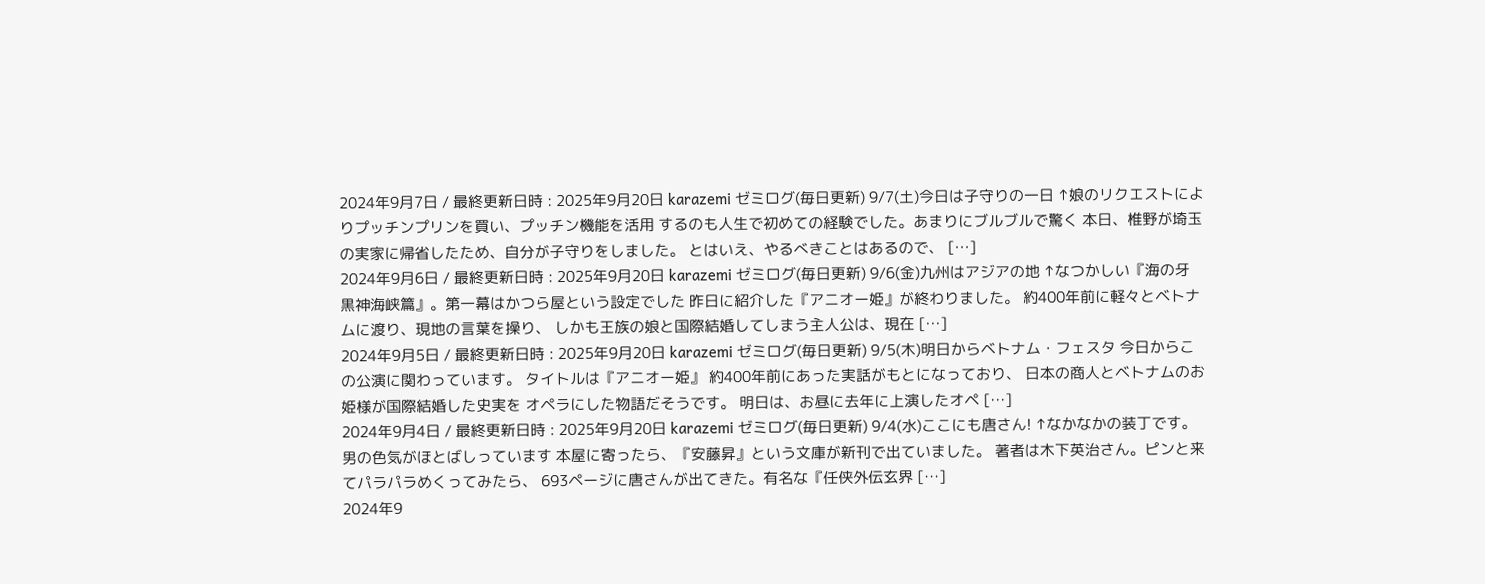2024年9月7日 / 最終更新日時 : 2025年9月20日 karazemi ゼミログ(毎日更新) 9/7(土)今日は子守りの一日 ↑娘のリクエストによりプッチンプリンを買い、プッチン機能を活用 するのも人生で初めての経験でした。あまりにブルブルで驚く 本日、椎野が埼玉の実家に帰省したため、自分が子守りをしました。 とはいえ、やるべきことはあるので、 […]
2024年9月6日 / 最終更新日時 : 2025年9月20日 karazemi ゼミログ(毎日更新) 9/6(金)九州はアジアの地 ↑なつかしい『海の牙 黒神海峡篇』。第一幕はかつら屋という設定でした 昨日に紹介した『アニオー姫』が終わりました。 約400年前に軽々とベトナムに渡り、現地の言葉を操り、 しかも王族の娘と国際結婚してしまう主人公は、現在 […]
2024年9月5日 / 最終更新日時 : 2025年9月20日 karazemi ゼミログ(毎日更新) 9/5(木)明日からベトナム・フェスタ 今日からこの公演に関わっています。 タイトルは『アニオー姫』 約400年前にあった実話がもとになっており、 日本の商人とベトナムのお姫様が国際結婚した史実を オペラにした物語だそうです。 明日は、お昼に去年に上演したオペ […]
2024年9月4日 / 最終更新日時 : 2025年9月20日 karazemi ゼミログ(毎日更新) 9/4(水)ここにも唐さん! ↑なかなかの装丁です。男の色気がほとばしっています 本屋に寄ったら、『安藤昇』という文庫が新刊で出ていました。 著者は木下英治さん。ピンと来てパラパラめくってみたら、 693ページに唐さんが出てきた。有名な『任侠外伝玄界 […]
2024年9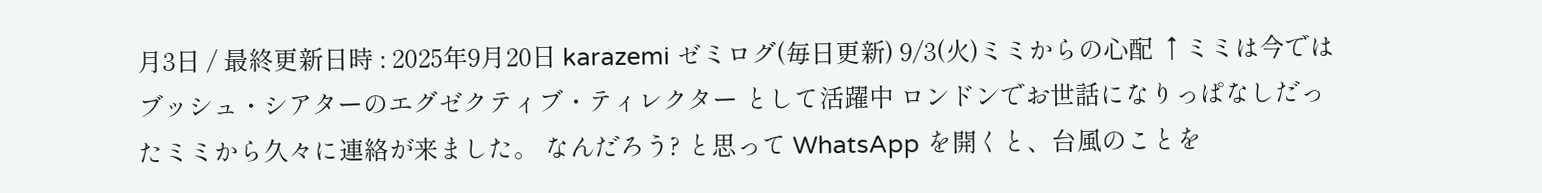月3日 / 最終更新日時 : 2025年9月20日 karazemi ゼミログ(毎日更新) 9/3(火)ミミからの心配 ↑ミミは今ではブッシュ・シアターのエグゼクティブ・ティレクター として活躍中 ロンドンでお世話になりっぱなしだったミミから久々に連絡が来ました。 なんだろう? と思って WhatsApp を開くと、台風のことを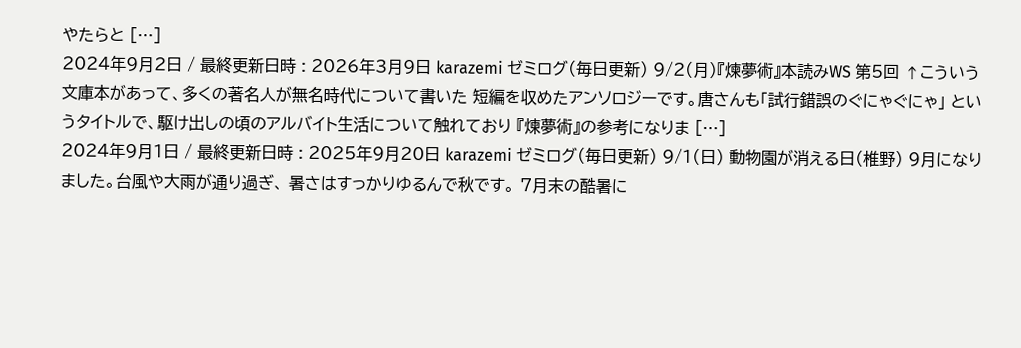やたらと […]
2024年9月2日 / 最終更新日時 : 2026年3月9日 karazemi ゼミログ(毎日更新) 9/2(月)『煉夢術』本読みWS 第5回 ↑こういう文庫本があって、多くの著名人が無名時代について書いた 短編を収めたアンソロジーです。唐さんも「試行錯誤のぐにゃぐにゃ」 というタイトルで、駆け出しの頃のアルバイト生活について触れており 『煉夢術』の参考になりま […]
2024年9月1日 / 最終更新日時 : 2025年9月20日 karazemi ゼミログ(毎日更新) 9/1(日) 動物園が消える日(椎野) 9月になりました。台風や大雨が通り過ぎ、 暑さはすっかりゆるんで秋です。 7月末の酷暑に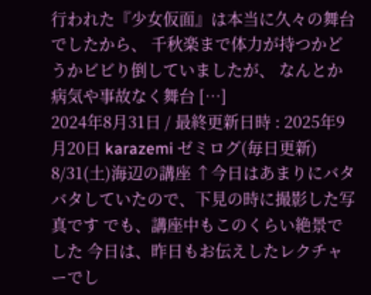行われた『少女仮面』は本当に久々の舞台でしたから、 千秋楽まで体力が持つかどうかビビり倒していましたが、 なんとか病気や事故なく舞台 […]
2024年8月31日 / 最終更新日時 : 2025年9月20日 karazemi ゼミログ(毎日更新) 8/31(土)海辺の講座 ↑今日はあまりにバタバタしていたので、下見の時に撮影した写真です でも、講座中もこのくらい絶景でした 今日は、昨日もお伝えしたレクチャーでし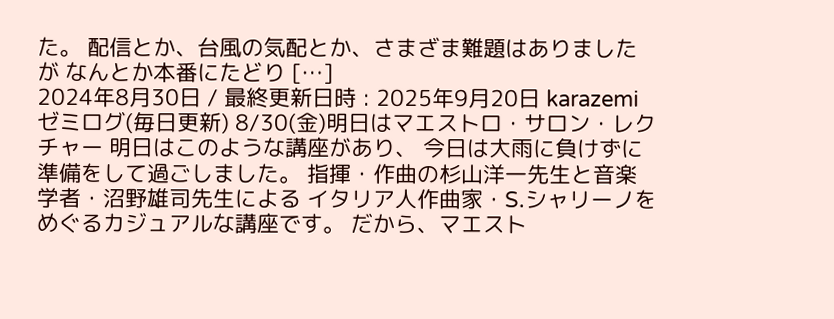た。 配信とか、台風の気配とか、さまざま難題はありましたが なんとか本番にたどり […]
2024年8月30日 / 最終更新日時 : 2025年9月20日 karazemi ゼミログ(毎日更新) 8/30(金)明日はマエストロ・サロン・レクチャー 明日はこのような講座があり、 今日は大雨に負けずに準備をして過ごしました。 指揮・作曲の杉山洋一先生と音楽学者・沼野雄司先生による イタリア人作曲家・S.シャリーノをめぐるカジュアルな講座です。 だから、マエスト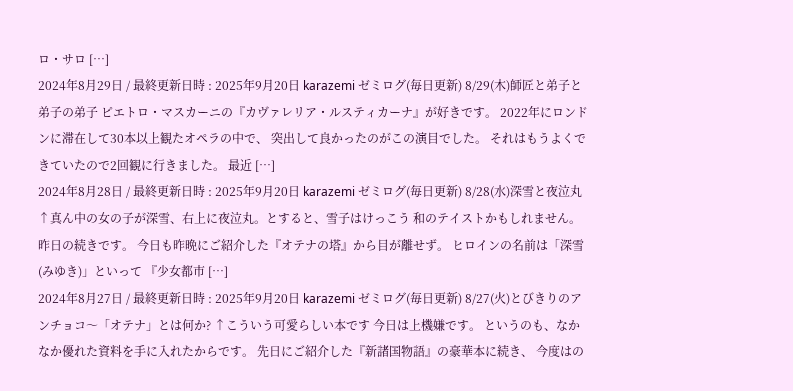ロ・サロ […]
2024年8月29日 / 最終更新日時 : 2025年9月20日 karazemi ゼミログ(毎日更新) 8/29(木)師匠と弟子と弟子の弟子 ピエトロ・マスカーニの『カヴァレリア・ルスティカーナ』が好きです。 2022年にロンドンに滞在して30本以上観たオペラの中で、 突出して良かったのがこの演目でした。 それはもうよくできていたので2回観に行きました。 最近 […]
2024年8月28日 / 最終更新日時 : 2025年9月20日 karazemi ゼミログ(毎日更新) 8/28(水)深雪と夜泣丸 ↑真ん中の女の子が深雪、右上に夜泣丸。とすると、雪子はけっこう 和のテイストかもしれません。 昨日の続きです。 今日も昨晩にご紹介した『オテナの塔』から目が離せず。 ヒロインの名前は「深雪(みゆき)」といって 『少女都市 […]
2024年8月27日 / 最終更新日時 : 2025年9月20日 karazemi ゼミログ(毎日更新) 8/27(火)とびきりのアンチョコ〜「オテナ」とは何か? ↑こういう可愛らしい本です 今日は上機嫌です。 というのも、なかなか優れた資料を手に入れたからです。 先日にご紹介した『新諸国物語』の豪華本に続き、 今度はの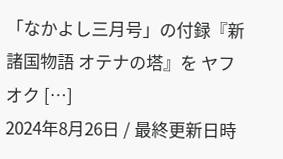「なかよし三月号」の付録『新諸国物語 オテナの塔』を ヤフオク […]
2024年8月26日 / 最終更新日時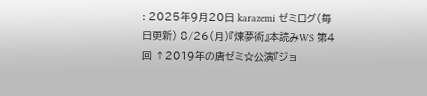: 2025年9月20日 karazemi ゼミログ(毎日更新) 8/26(月)『煉夢術』本読みWS 第4回 ↑2019年の唐ゼミ☆公演『ジョ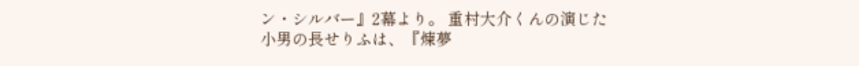ン・シルバー』2幕より。 重村大介くんの演じた小男の長せりふは、『煉夢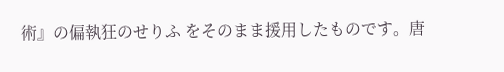術』の偏執狂のせりふ をそのまま援用したものです。唐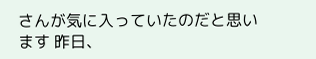さんが気に入っていたのだと思います 昨日、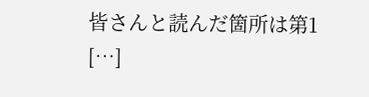皆さんと読んだ箇所は第1 […]